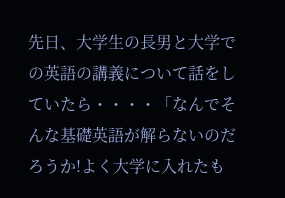先日、大学生の長男と大学での英語の講義について話をしていたら・・・・「なんでそんな基礎英語が解らないのだろうか!よく大学に入れたも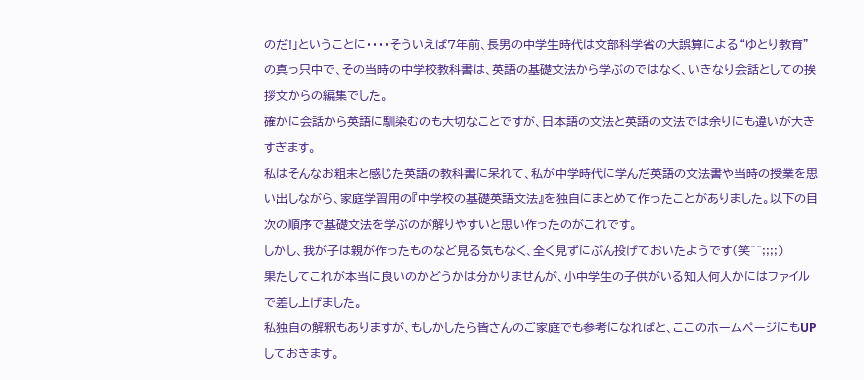のだ!」ということに・・・・そういえば7年前、長男の中学生時代は文部科学省の大誤算による“ゆとり教育”の真っ只中で、その当時の中学校教科書は、英語の基礎文法から学ぶのではなく、いきなり会話としての挨拶文からの編集でした。
確かに会話から英語に馴染むのも大切なことですが、日本語の文法と英語の文法では余りにも違いが大きすぎます。
私はそんなお粗末と感じた英語の教科書に呆れて、私が中学時代に学んだ英語の文法書や当時の授業を思い出しながら、家庭学習用の『中学校の基礎英語文法』を独自にまとめて作ったことがありました。以下の目次の順序で基礎文法を学ぶのが解りやすいと思い作ったのがこれです。
しかし、我が子は親が作ったものなど見る気もなく、全く見ずにぶん投げておいたようです(笑^^;;;;)
果たしてこれが本当に良いのかどうかは分かりませんが、小中学生の子供がいる知人何人かにはファイルで差し上げました。
私独自の解釈もありますが、もしかしたら皆さんのご家庭でも参考になればと、ここのホームページにもUPしておきます。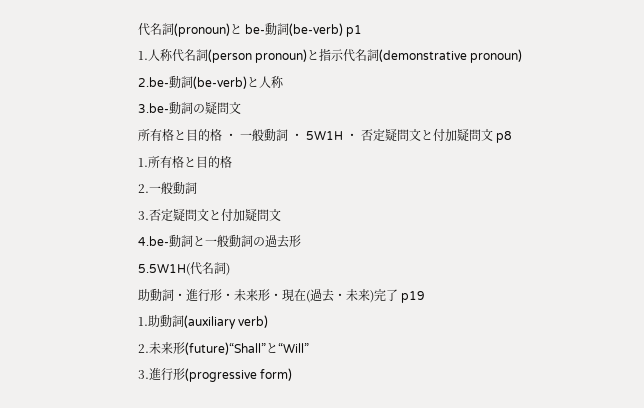代名詞(pronoun)と be-動詞(be-verb) p1
1.人称代名詞(person pronoun)と指示代名詞(demonstrative pronoun)
2.be-動詞(be-verb)と人称
3.be-動詞の疑問文
所有格と目的格 ・ 一般動詞 ・ 5W1H ・ 否定疑問文と付加疑問文 p8
1.所有格と目的格
2.一般動詞
3.否定疑問文と付加疑問文
4.be-動詞と一般動詞の過去形
5.5W1H(代名詞)
助動詞・進行形・未来形・現在(過去・未来)完了 p19
1.助動詞(auxiliary verb)
2.未来形(future)“Shall”と“Will”
3.進行形(progressive form)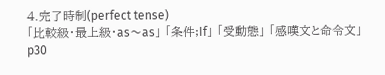4.完了時制(perfect tense)
「比較級・最上級・as〜as」 「条件;If」 「受動態」 「感嘆文と命令文」 p30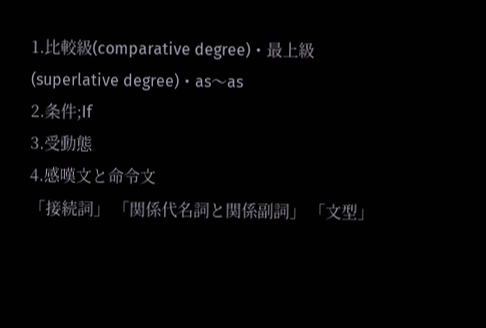1.比較級(comparative degree)・最上級(superlative degree)・as〜as
2.条件;If
3.受動態
4.感嘆文と命令文
「接続詞」 「関係代名詞と関係副詞」 「文型」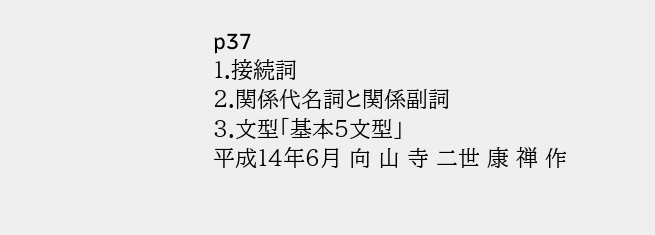p37
1.接続詞
2.関係代名詞と関係副詞
3.文型「基本5文型」
平成14年6月 向 山 寺 二世 康 禅 作